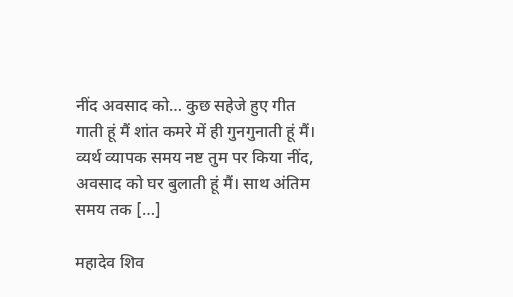नींद अवसाद को… कुछ सहेजे हुए गीत गाती हूं मैं शांत कमरे में ही गुनगुनाती हूं मैं। व्यर्थ व्यापक समय नष्ट तुम पर किया नींद, अवसाद को घर बुलाती हूं मैं। साथ अंतिम समय तक […]

महादेव शिव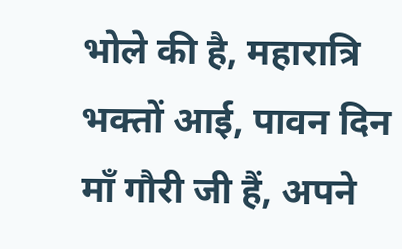भोले की है, महारात्रि भक्तों आई, पावन दिन माँ गौरी जी हैं, अपने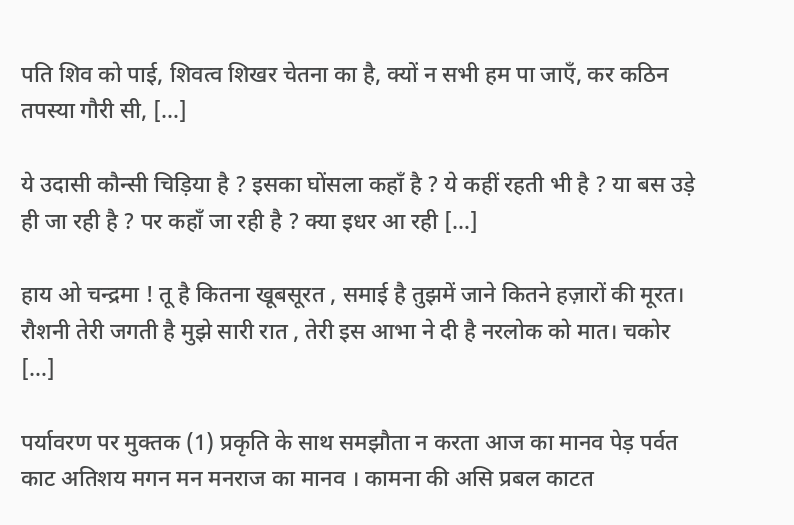पति शिव को पाई, शिवत्व शिखर चेतना का है, क्यों न सभी हम पा जाएँ, कर कठिन तपस्या गौरी सी, […]

ये उदासी कौन्सी चिड़िया है ? इसका घोंसला कहाँ है ? ये कहीं रहती भी है ? या बस उड़े ही जा रही है ? पर कहाँ जा रही है ? क्या इधर आ रही […]

हाय ओ चन्द्रमा ! तू है कितना खूबसूरत , समाई है तुझमें जाने कितने हज़ारों की मूरत। रौशनी तेरी जगती है मुझे सारी रात , तेरी इस आभा ने दी है नरलोक को मात। चकोर […]

पर्यावरण पर मुक्तक (1) प्रकृति के साथ समझौता न करता आज का मानव पेड़ पर्वत काट अतिशय मगन मन मनराज का मानव । कामना की असि प्रबल काटत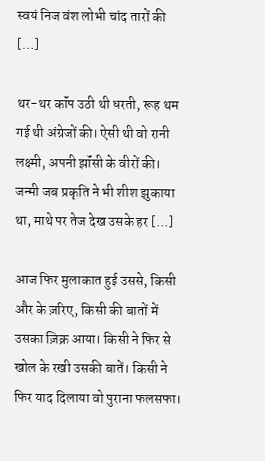स्वयं निज वंश लोभी चांद तारों की […]

थर-थर कॉंप उठी थी धरती, रूह थम गई थी अंग्रेजों की। ऐसी थी वो रानी लक्ष्मी, अपनी झॉंसी के वीरों की। जन्मी जब प्रकृति ने भी शीश झुकाया था, माथे पर तेज देख उसके हर […]

आज फिर मुलाकात हुई उससे, किसी और के ज़रिए, किसी की बातों में उसका ज़िक्र आया। किसी ने फिर से खोल के रखी उसकी बातें। किसी ने फिर याद दिलाया वो पुराना फलसफा।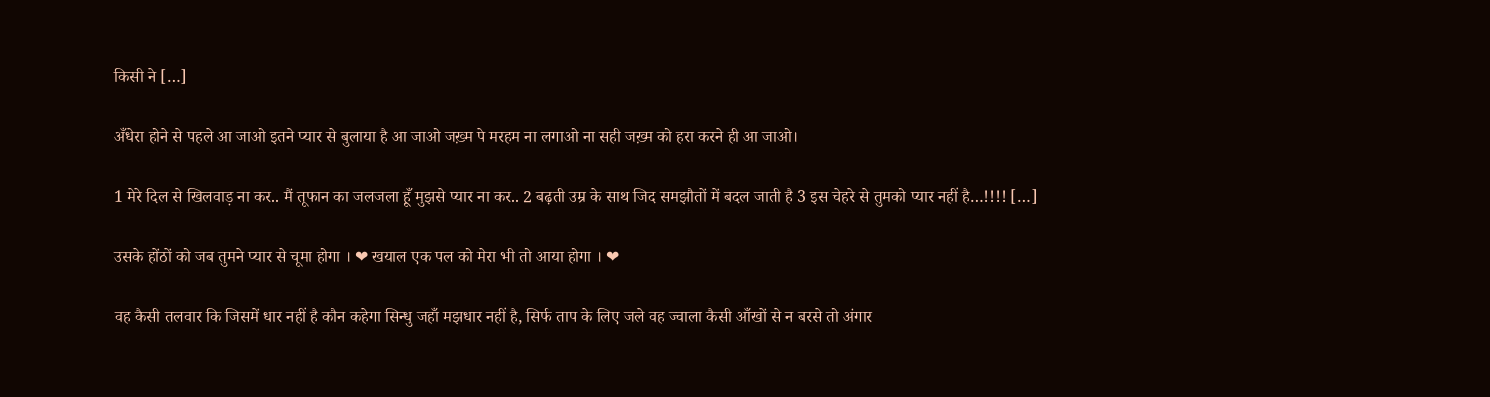किसी ने […]

अँधेरा होने से पहले आ जाओ इतने प्यार से बुलाया है आ जाओ जख़्म पे मरहम ना लगाओ ना सही जख़्म को हरा करने ही आ जाओ।

1 मेरे दिल से खिलवाड़ ना कर.. मैं तूफान का जलजला हूँ मुझसे प्यार ना कर.. 2 बढ़ती उम्र के साथ जिद समझौतों में बदल जाती है 3 इस चेहरे से तुमको प्यार नहीं है…!!!! […]

उसके होंठों को जब तुमने प्यार से चूमा होगा । ❤ खयाल एक पल को मेरा भी तो आया होगा । ❤

वह कैसी तलवार कि जिसमें धार नहीं है कौन कहेगा सिन्धु जहाँ मझधार नहीं है, सिर्फ ताप के लिए जले वह ज्वाला कैसी आँखों से न बरसे तो अंगार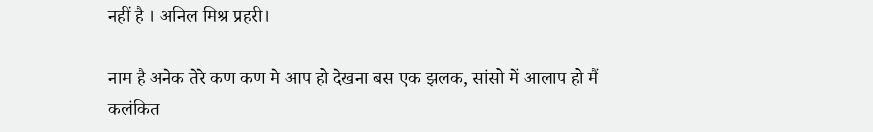नहीं है । अनिल मिश्र प्रहरी।

नाम है अनेक तेरे कण कण मे आप हो देखना बस एक झलक, सांसो में आलाप हो मैं कलंकित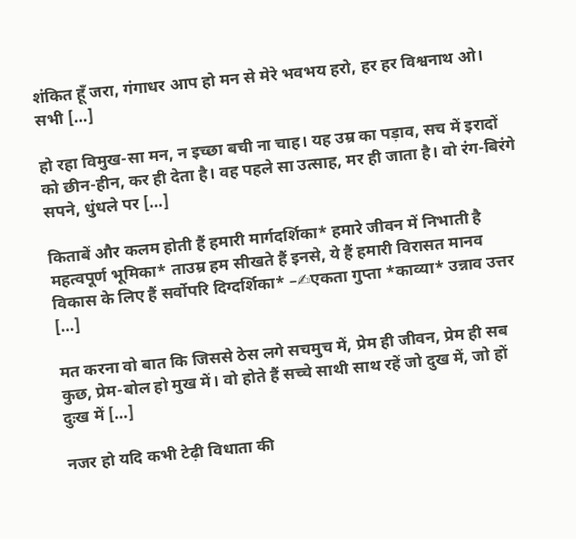शंकित हूँ जरा, गंगाधर आप हो मन से मेरे भवभय हरो, हर हर विश्वनाथ ओ। सभी […]

हो रहा विमुख-सा मन, न इच्छा बची ना चाह। यह उम्र का पड़ाव, सच में इरादों को छीन-हीन, कर ही देता है। वह पहले सा उत्साह, मर ही जाता है। वो रंग-बिरंगे सपने, धुंधले पर […]

किताबें और कलम होती हैं हमारी मार्गदर्शिका* हमारे जीवन में निभाती है महत्वपूर्ण भूमिका* ताउम्र हम सीखते हैं इनसे, ये हैं हमारी विरासत मानव विकास के लिए हैं सर्वोपरि दिग्दर्शिका* –✍एकता गुप्ता *काव्या* उन्नाव उत्तर […]

मत करना वो बात कि जिससे ठेस लगे सचमुच में, प्रेम ही जीवन, प्रेम ही सब कुछ, प्रेम-बोल हो मुख में। वो होते हैं सच्चे साथी साथ रहें जो दुख में, जो हों दुःख में […]

नजर हो यदि कभी टेढ़ी विधाता की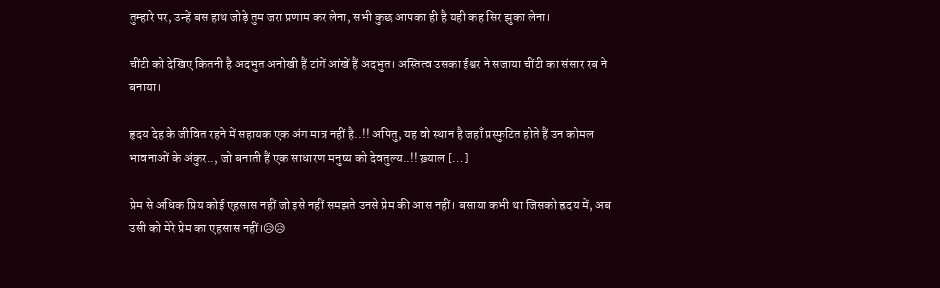तुम्हारे पर, उन्हें बस हाथ जोड़े तुम जरा प्रणाम कर लेना, सभी कुछ आपका ही है यही कह सिर झुका लेना।

चींटी को देखिए कितनी है अदभुत अनोखी हैं टांगें आंखें हैं अदभुत। अस्तित्व उसका ईश्वर ने सजाया चींटी का संसार रब ने बनाया।

हृदय देह के जीवित रहने में सहायक एक अंग मात्र नहीं है..!! अपितु, यह वो स्थान है जहाँ प्रस्फुटित होते हैं उन कोमल भावनाओं के अंकुर.., जो बनाती हैं एक साधारण मनुष्य को देवतुल्य..!! ख़्याल […]

प्रेम से अधिक प्रिय कोई एहसास नहीं जो इसे नहीं समझते उनसे प्रेम की आस नहीं। बसाया कभी था जिसको ह्रदय में, अब उसी को मेरे प्रेम का एहसास नहीं।😥😥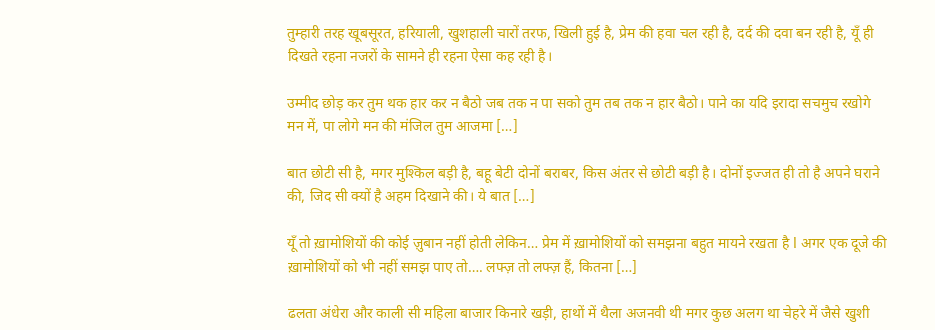तुम्हारी तरह खूबसूरत, हरियाली, खुशहाली चारों तरफ, खिली हुई है, प्रेम की हवा चल रही है, दर्द की दवा बन रही है, यूँ ही दिखते रहना नजरों के सामने ही रहना ऐसा कह रही है।

उम्मीद छोड़ कर तुम थक हार कर न बैठो जब तक न पा सको तुम तब तक न हार बैठो। पाने का यदि इरादा सचमुच रखोगे मन में, पा लोगे मन की मंजिल तुम आजमा […]

बात छोटी सी है, मगर मुश्किल बड़ी है, बहू बेटी दोनों बराबर, किस अंतर से छोटी बड़ी है। दोनों इज्जत ही तो है अपने घराने की, जिद सी क्यों है अहम दिखाने की। ये बात […]

यूँ तो ख़ामोशियों की कोई ज़ुबान नहीं होती लेकिन… प्रेम में ख़ामोशियों को समझना बहुत मायने रखता है l अगर एक दूजे की ख़ामोशियों को भी नहीं समझ पाए तो…. लफ्ज़ तो लफ्ज़ हैं, कितना […]

ढलता अंधेरा और काली सी महिला बाजार किनारे खड़ी, हाथों में थैला अजनवी थी मगर कुछ अलग था चेहरे में जैसे खुशी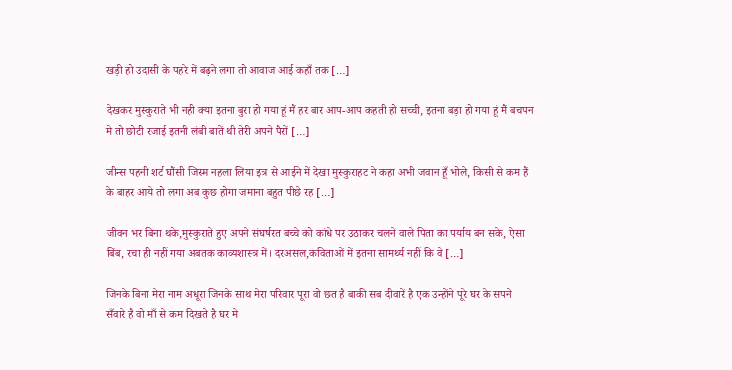खड़ी हो उदासी के पहरे में बढ़ने लगा तो आवाज आई कहाँ तक […]

देखकर मुस्कुराते भी नही क्या इतना बुरा हो गया हूं मैं हर बार आप-आप कहती हो सच्ची, इतना बड़ा हो गया हूं मैं बचपन मे तो छोटी रजाई इतनी लंबी बातें थी तेरी अपने पैरों […]

जीन्स पहनी शर्ट घौंसी जिस्म नहला लिया इत्र से आईने में देखा मुस्कुराहट ने कहा अभी जवान हूँ भोले, किसी से कम हैं के बाहर आये तो लगा अब कुछ होगा जमाना बहुत पीछे रह […]

जीवन भर बिना थके,मुस्कुराते हुए अपने संघर्षरत बच्चे को कांधे पर उठाकर चलने वाले पिता का पर्याय बन सके, ऐसा बिंब, रचा ही नहीं गया अबतक काव्यशास्त्र में। दरअसल,कविताओं में इतना सामर्थ्य नहीं कि वे […]

जिनके बिना मेरा नाम अधूरा जिनके साथ मेरा परिवार पूरा वो छत है बाकी सब दीवारें है एक उन्होंने पूरे घर के सपने सँवारे है वो माँ से कम दिखते है घर मे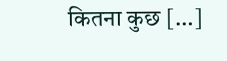कितना कुछ […]